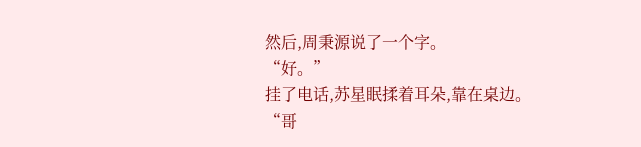然后,周秉源说了一个字。
“好。”
挂了电话,苏星眠揉着耳朵,靠在桌边。
“哥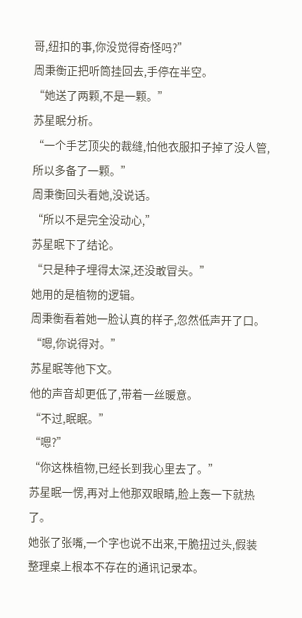哥,纽扣的事,你没觉得奇怪吗?”
周秉衡正把听筒挂回去,手停在半空。
“她送了两颗,不是一颗。”
苏星眠分析。
“一个手艺顶尖的裁缝,怕他衣服扣子掉了没人管,所以多备了一颗。”
周秉衡回头看她,没说话。
“所以不是完全没动心,”
苏星眠下了结论。
“只是种子埋得太深,还没敢冒头。”
她用的是植物的逻辑。
周秉衡看着她一脸认真的样子,忽然低声开了口。
“嗯,你说得对。”
苏星眠等他下文。
他的声音却更低了,带着一丝暖意。
“不过,眠眠。”
“嗯?”
“你这株植物,已经长到我心里去了。”
苏星眠一愣,再对上他那双眼睛,脸上轰一下就热了。
她张了张嘴,一个字也说不出来,干脆扭过头,假装整理桌上根本不存在的通讯记录本。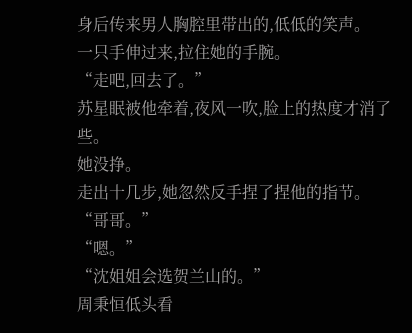身后传来男人胸腔里带出的,低低的笑声。
一只手伸过来,拉住她的手腕。
“走吧,回去了。”
苏星眠被他牵着,夜风一吹,脸上的热度才消了些。
她没挣。
走出十几步,她忽然反手捏了捏他的指节。
“哥哥。”
“嗯。”
“沈姐姐会选贺兰山的。”
周秉恒低头看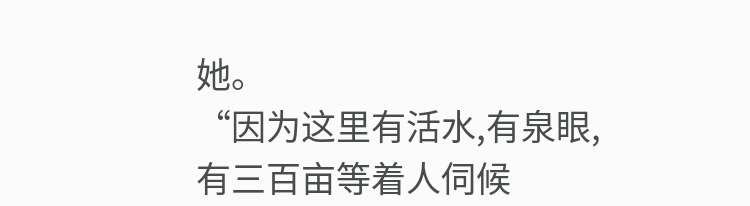她。
“因为这里有活水,有泉眼,有三百亩等着人伺候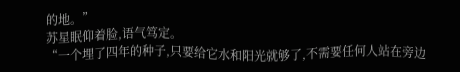的地。”
苏星眠仰着脸,语气笃定。
“一个埋了四年的种子,只要给它水和阳光就够了,不需要任何人站在旁边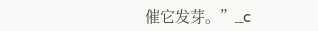催它发芽。”_c